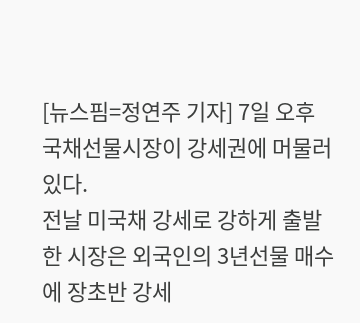[뉴스핌=정연주 기자] 7일 오후 국채선물시장이 강세권에 머물러 있다.
전날 미국채 강세로 강하게 출발한 시장은 외국인의 3년선물 매수에 장초반 강세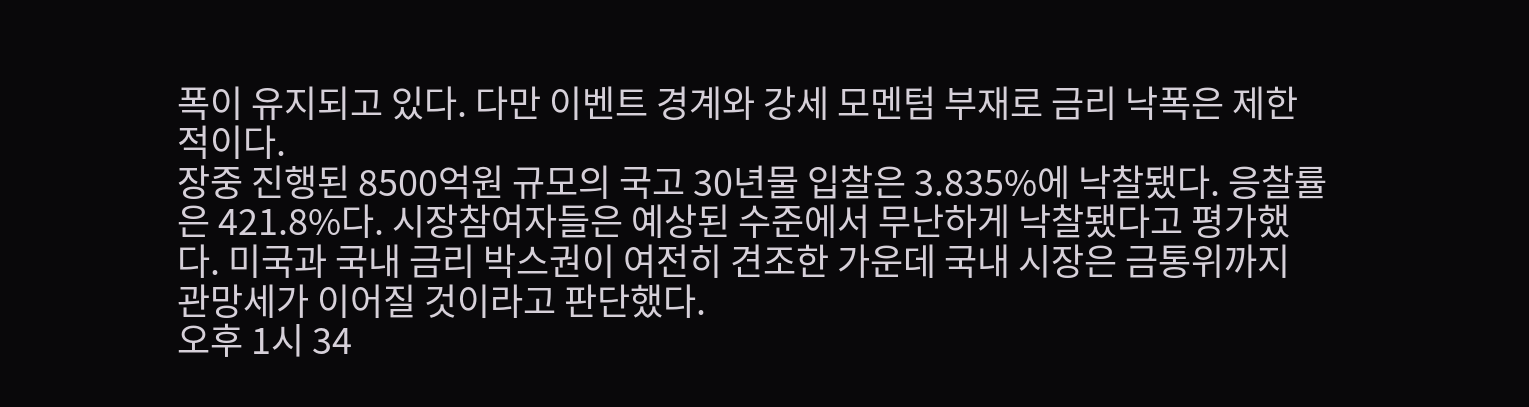폭이 유지되고 있다. 다만 이벤트 경계와 강세 모멘텀 부재로 금리 낙폭은 제한적이다.
장중 진행된 8500억원 규모의 국고 30년물 입찰은 3.835%에 낙찰됐다. 응찰률은 421.8%다. 시장참여자들은 예상된 수준에서 무난하게 낙찰됐다고 평가했다. 미국과 국내 금리 박스권이 여전히 견조한 가운데 국내 시장은 금통위까지 관망세가 이어질 것이라고 판단했다.
오후 1시 34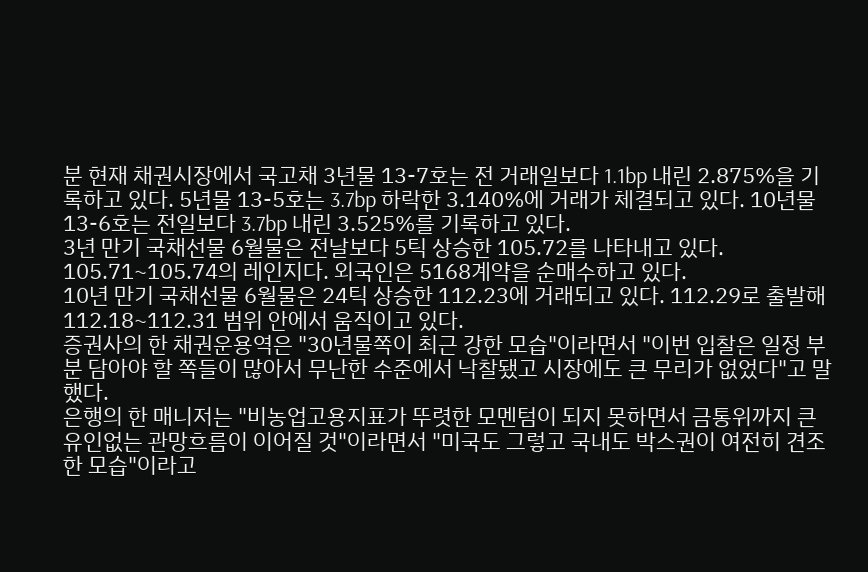분 현재 채권시장에서 국고채 3년물 13-7호는 전 거래일보다 1.1bp 내린 2.875%을 기록하고 있다. 5년물 13-5호는 3.7bp 하락한 3.140%에 거래가 체결되고 있다. 10년물 13-6호는 전일보다 3.7bp 내린 3.525%를 기록하고 있다.
3년 만기 국채선물 6월물은 전날보다 5틱 상승한 105.72를 나타내고 있다. 105.71~105.74의 레인지다. 외국인은 5168계약을 순매수하고 있다.
10년 만기 국채선물 6월물은 24틱 상승한 112.23에 거래되고 있다. 112.29로 출발해 112.18~112.31 범위 안에서 움직이고 있다.
증권사의 한 채권운용역은 "30년물쪽이 최근 강한 모습"이라면서 "이번 입찰은 일정 부분 담아야 할 쪽들이 많아서 무난한 수준에서 낙찰됐고 시장에도 큰 무리가 없었다"고 말했다.
은행의 한 매니저는 "비농업고용지표가 뚜렷한 모멘텀이 되지 못하면서 금통위까지 큰 유인없는 관망흐름이 이어질 것"이라면서 "미국도 그렇고 국내도 박스권이 여전히 견조한 모습"이라고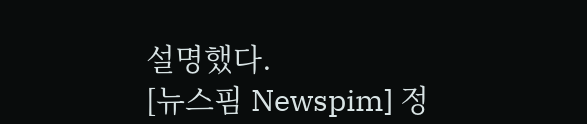설명했다.
[뉴스핌 Newspim] 정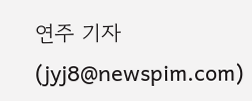연주 기자 (jyj8@newspim.com)